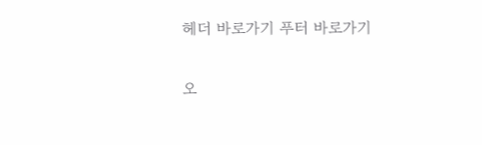헤더 바로가기 푸터 바로가기

오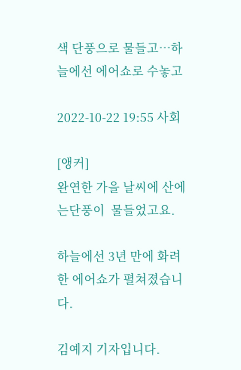색 단풍으로 물들고…하늘에선 에어쇼로 수놓고

2022-10-22 19:55 사회

[앵커]
완연한 가을 날씨에 산에는단풍이  물들었고요.

하늘에선 3년 만에 화려한 에어쇼가 펼쳐졌습니다.

김예지 기자입니다.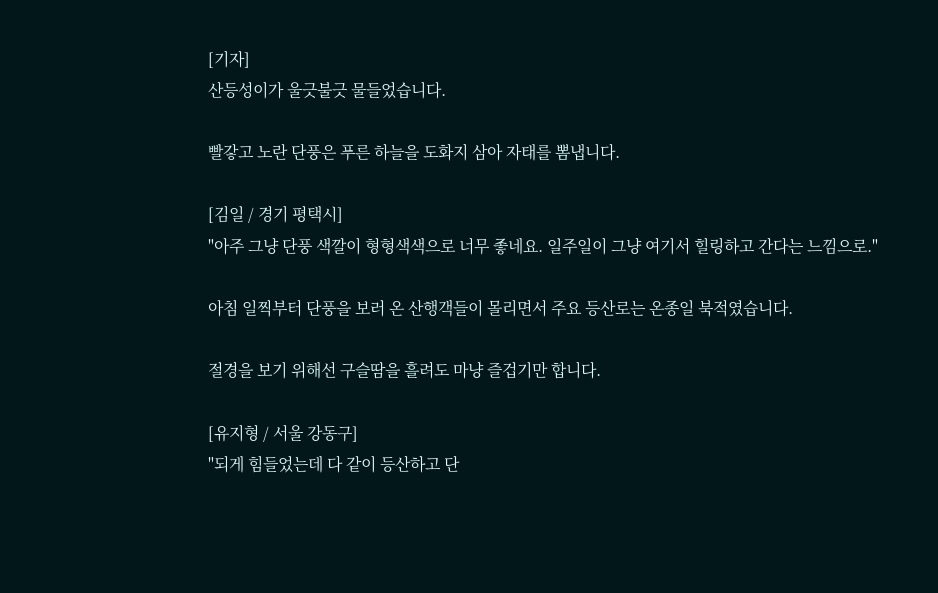[기자]
산등성이가 울긋불긋 물들었습니다.

빨갛고 노란 단풍은 푸른 하늘을 도화지 삼아 자태를 뽐냅니다.

[김일 / 경기 평택시]
"아주 그냥 단풍 색깔이 형형색색으로 너무 좋네요. 일주일이 그냥 여기서 힐링하고 간다는 느낌으로."

아침 일찍부터 단풍을 보러 온 산행객들이 몰리면서 주요 등산로는 온종일 북적였습니다.

절경을 보기 위해선 구슬땀을 흘려도 마냥 즐겁기만 합니다.

[유지형 / 서울 강동구]
"되게 힘들었는데 다 같이 등산하고 단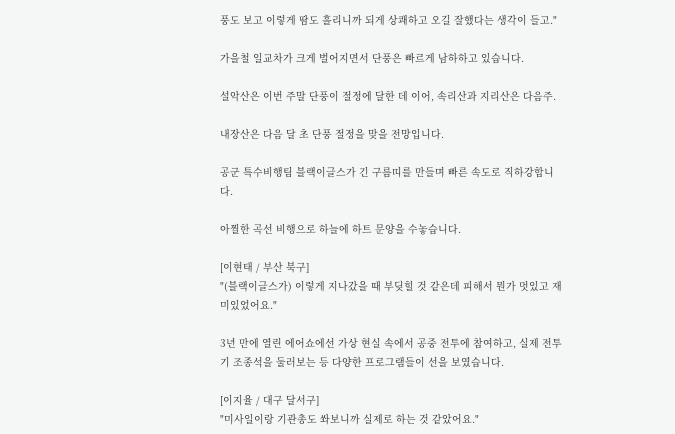풍도 보고 이렇게 땀도 흘리니까 되게 상쾌하고 오길 잘했다는 생각이 들고."

가을철 일교차가 크게 벌어지면서 단풍은 빠르게 남하하고 있습니다.

설악산은 이번 주말 단풍이 절정에 달한 데 이어, 속리산과 지리산은 다음주.

내장산은 다음 달 초 단풍 절정을 맞을 전망입니다.

공군 특수비행팀 블랙이글스가 긴 구름띠를 만들며 빠른 속도로 직하강합니다.

아찔한 곡선 비행으로 하늘에 하트 문양을 수놓습니다.

[이현태 / 부산 북구]
"(블랙이글스가) 이렇게 지나갔을 때 부딪힐 것 같은데 피해서 뭔가 멋있고 재미있었어요."

3년 만에 열린 에어쇼에선 가상 현실 속에서 공중 전투에 참여하고, 실제 전투기 조종석을 둘러보는 등 다양한 프로그램들이 선을 보였습니다.

[이지율 / 대구 달서구]
"미사일이랑 기관총도 쏴보니까 실제로 하는 것 같았어요."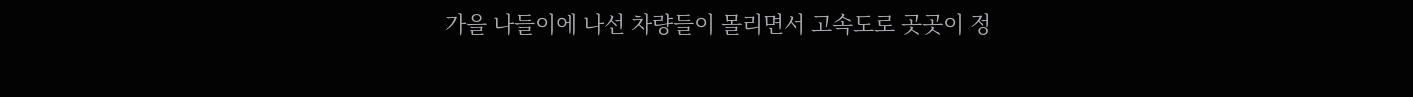가을 나들이에 나선 차량들이 몰리면서 고속도로 곳곳이 정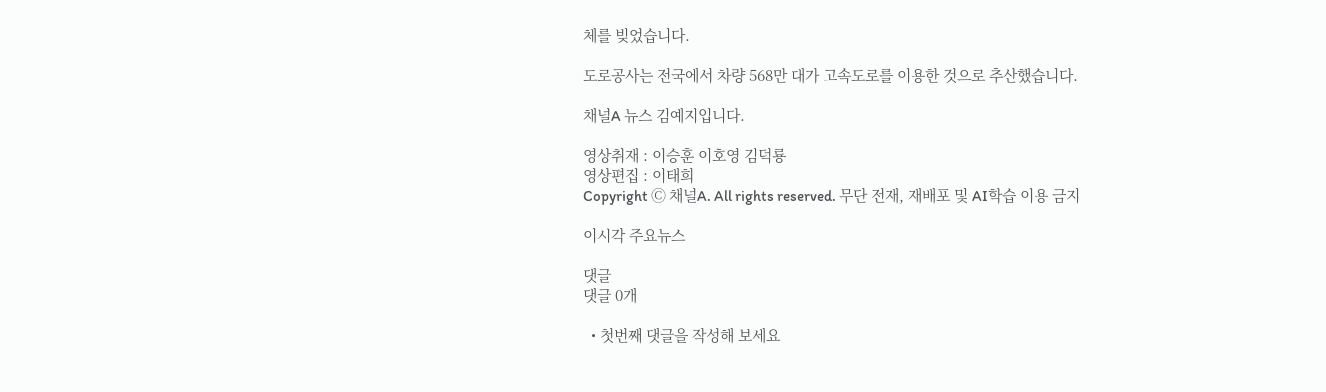체를 빚었습니다.

도로공사는 전국에서 차량 568만 대가 고속도로를 이용한 것으로 추산했습니다.

채널A 뉴스 김예지입니다.

영상취재 : 이승훈 이호영 김덕룡
영상편집 : 이태희
Copyright Ⓒ 채널A. All rights reserved. 무단 전재, 재배포 및 AI학습 이용 금지

이시각 주요뉴스

댓글
댓글 0개

  • 첫번째 댓글을 작성해 보세요